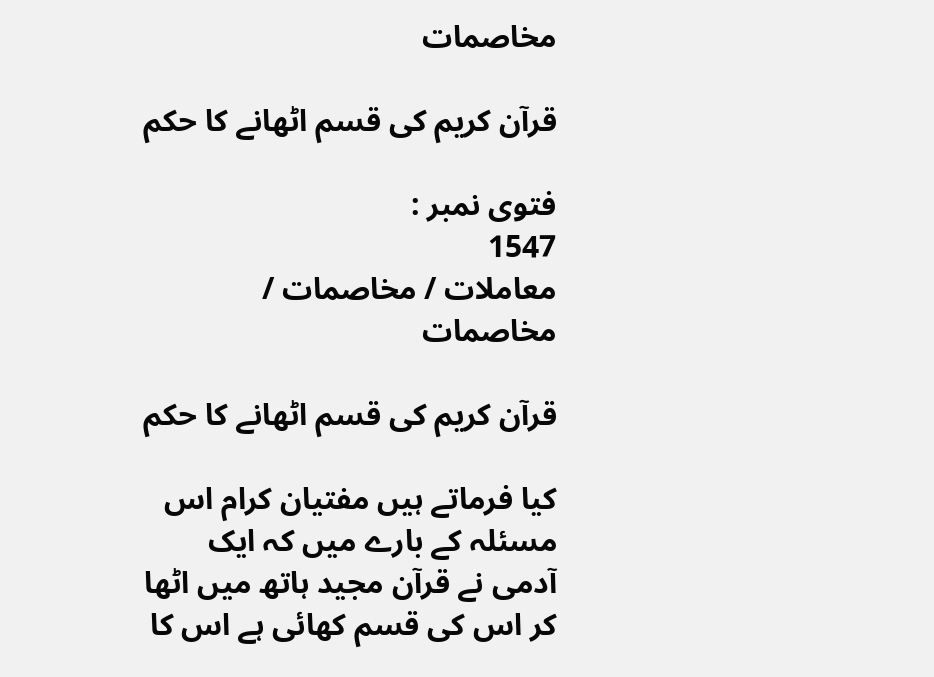مخاصمات

قرآن کریم کی قسم اٹھانے کا حکم

فتوی نمبر :
1547
معاملات / مخاصمات / مخاصمات

قرآن کریم کی قسم اٹھانے کا حکم

کیا فرماتے ہیں مفتیان کرام اس مسئلہ کے بارے میں کہ ایک آدمی نے قرآن مجید ہاتھ میں اٹھا کر اس کی قسم کھائی ہے اس کا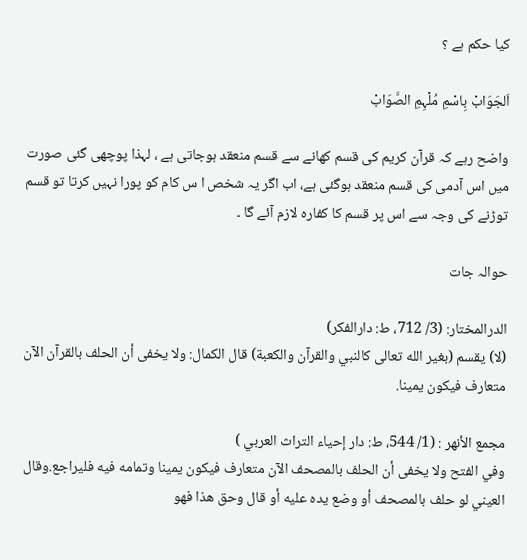کیا حکم ہے ؟

اَلجَوَابْ بِاسْمِ مُلْہِمِ الصَّوَابْ

واضح رہے کہ قرآن کریم کی قسم کھانے سے قسم منعقد ہوجاتی ہے ، لہذا پوچھی گئی صورت میں اس آدمی کی قسم منعقد ہوگئی ہے، اب اگر یہ شخص ا س کام کو پورا نہیں کرتا تو قسم توڑنے کی وجہ سے اس پر قسم کا کفارہ لازم آئے گا ۔

حوالہ جات

الدرالمختار: (3/ 712، ط: دارالفكر)
(لا) يقسم (بغير الله تعالى ‌كالنبي ‌والقرآن والكعبة) قال الكمال: ولا يخفى أن الحلف بالقرآن الآن متعارف فيكون يمينا.

مجمع الأنهر : (1/ 544، ط: دار إحياء التراث العربي )
وفي الفتح ولا يخفى أن ‌الحلف ‌بالمصحف الآن متعارف فيكون يمينا وتمامه فيه فليراجع.وقال العيني لو حلف بالمصحف أو وضع يده عليه أو قال وحق هذا فهو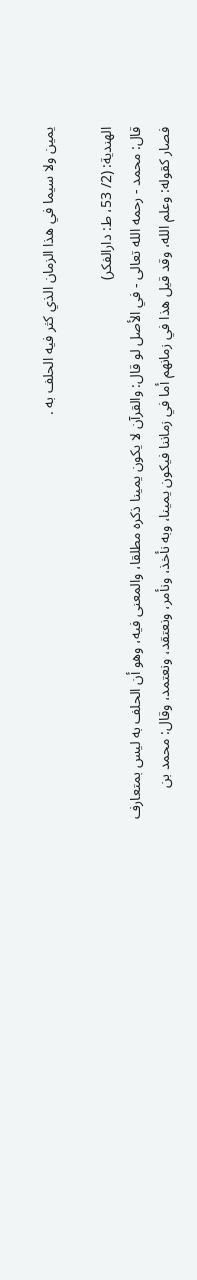يمين ولا سيما في هذا الزمان الذي كثر فيه الحلف به .

الهندية: (2/ 53، ط: دارالفكر)
قال: محمد - رحمه الله تعالى - في الأصل لو قال: والقرآن ‌لا ‌يكون يمينا ذكره مطلقا، والمعنى فيه، وهو أن الحلف به ليس بمتعارف فصار كقوله: وعلم الله، وقد قيل هذا في زمانهم أما في زماننا فيكون يمينا، وبه نأخذ، ونأمر، ونعتقد، ونعتمد، وقال: محمد بن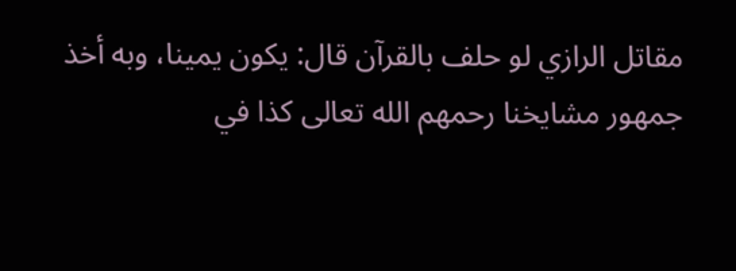مقاتل الرازي لو حلف بالقرآن قال: يكون يمينا، وبه أخذ جمهور مشايخنا رحمهم الله تعالى كذا في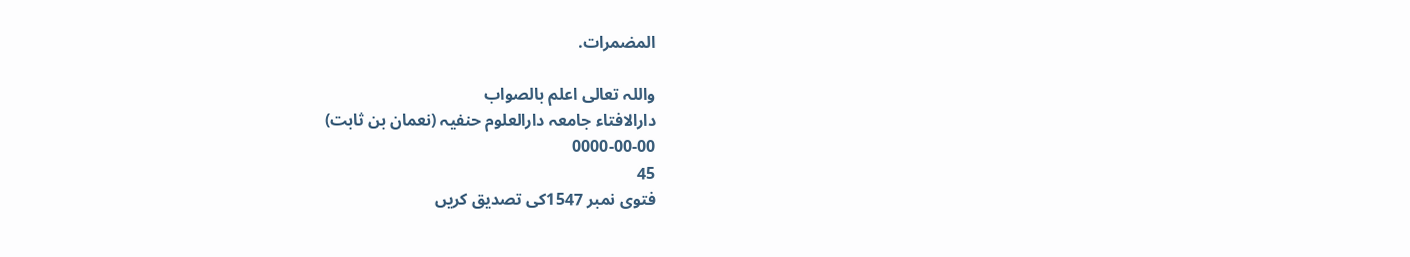المضمرات.

واللہ تعالی اعلم بالصواب
دارالافتاء جامعہ دارالعلوم حنفیہ (نعمان بن ثابت)
0000-00-00
45
فتوی نمبر 1547کی تصدیق کریں